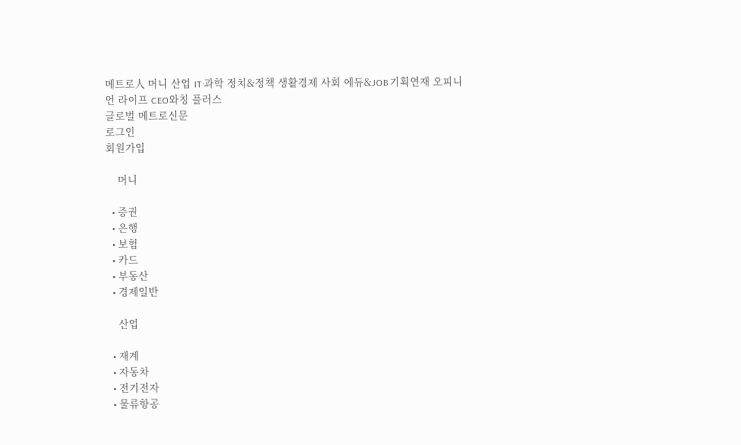메트로人 머니 산업 IT·과학 정치&정책 생활경제 사회 에듀&JOB 기획연재 오피니언 라이프 CEO와칭 플러스
글로벌 메트로신문
로그인
회원가입

    머니

  • 증권
  • 은행
  • 보험
  • 카드
  • 부동산
  • 경제일반

    산업

  • 재계
  • 자동차
  • 전기전자
  • 물류항공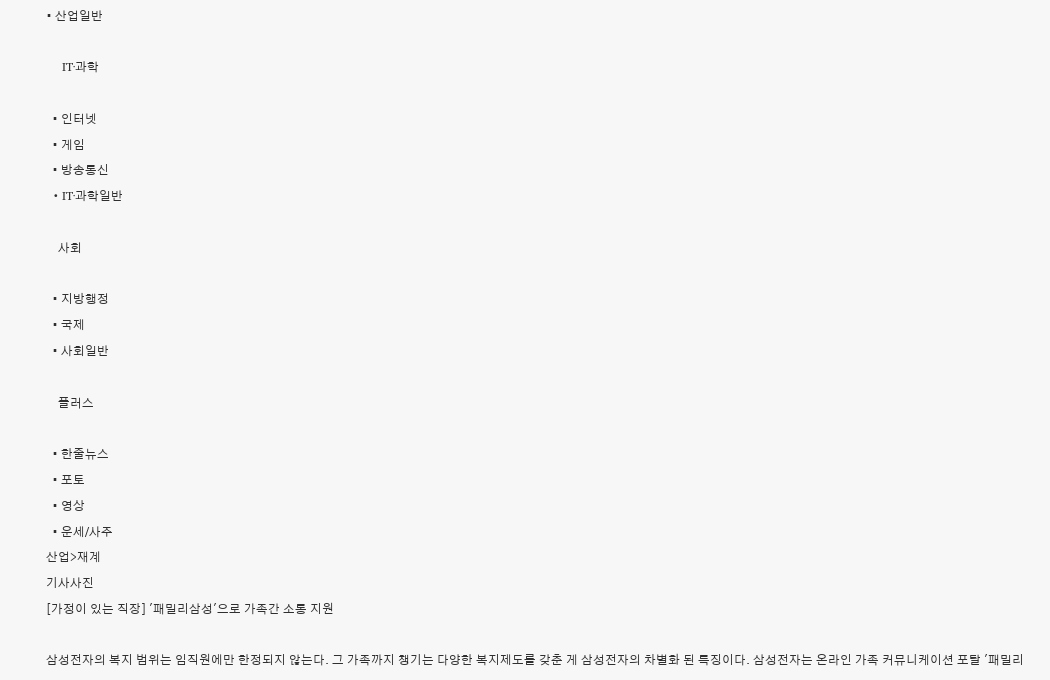• 산업일반

    IT·과학

  • 인터넷
  • 게임
  • 방송통신
  • IT·과학일반

    사회

  • 지방행정
  • 국제
  • 사회일반

    플러스

  • 한줄뉴스
  • 포토
  • 영상
  • 운세/사주
산업>재계
기사사진
[가정이 있는 직장] '패밀리삼성'으로 가족간 소통 지원

삼성전자의 복지 범위는 임직원에만 한정되지 않는다. 그 가족까지 챙기는 다양한 복지제도를 갖춘 게 삼성전자의 차별화 된 특징이다. 삼성전자는 온라인 가족 커뮤니케이션 포탈 '패밀리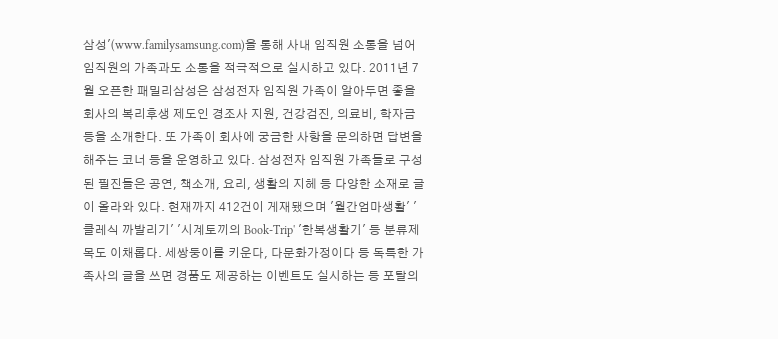삼성'(www.familysamsung.com)을 통해 사내 임직원 소통을 넘어 임직원의 가족과도 소통을 적극적으로 실시하고 있다. 2011년 7월 오픈한 패밀리삼성은 삼성전자 임직원 가족이 알아두면 좋을 회사의 복리후생 제도인 경조사 지원, 건강검진, 의료비, 학자금 등을 소개한다. 또 가족이 회사에 궁금한 사항을 문의하면 답변을 해주는 코너 등을 운영하고 있다. 삼성전자 임직원 가족들로 구성된 필진들은 공연, 책소개, 요리, 생활의 지헤 등 다양한 소재로 글이 올라와 있다. 현재까지 412건이 게재됐으며 '월간엄마생활' '클레식 까발리기' '시계토끼의 Book-Trip' '한복생활기' 등 분류제목도 이채롭다. 세쌍둥이를 키운다, 다문화가정이다 등 독특한 가족사의 글을 쓰면 경품도 제공하는 이벤트도 실시하는 등 포탈의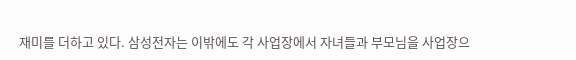재미를 더하고 있다. 삼성전자는 이밖에도 각 사업장에서 자녀들과 부모님을 사업장으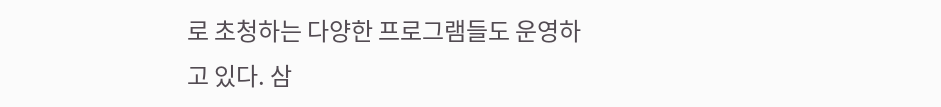로 초청하는 다양한 프로그램들도 운영하고 있다. 삼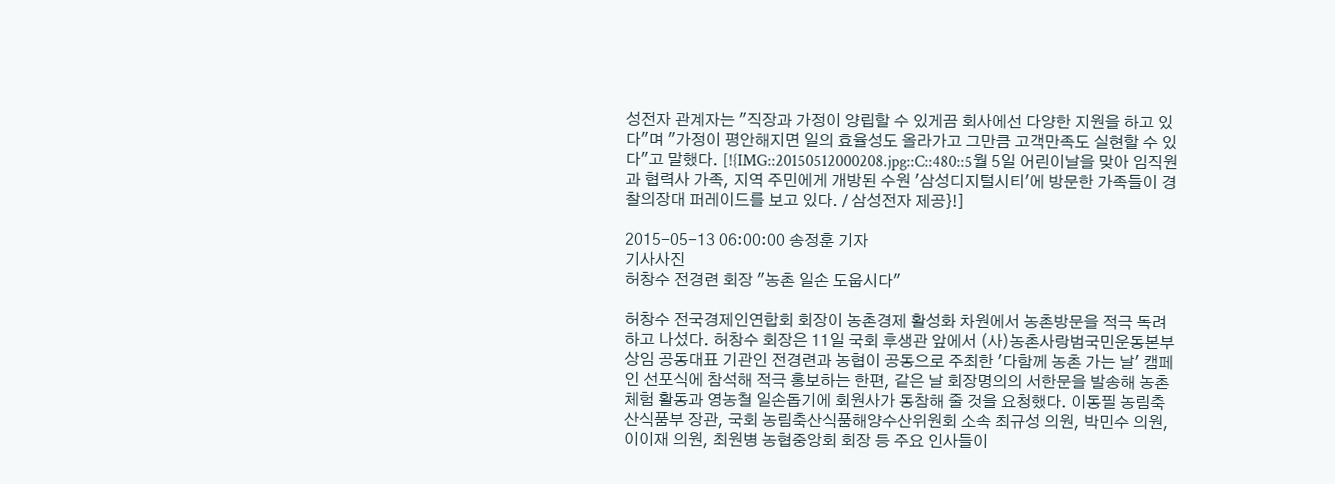성전자 관계자는 "직장과 가정이 양립할 수 있게끔 회사에선 다양한 지원을 하고 있다"며 "가정이 평안해지면 일의 효율성도 올라가고 그만큼 고객만족도 실현할 수 있다"고 말했다. [!{IMG::20150512000208.jpg::C::480::5월 5일 어린이날을 맞아 임직원과 협력사 가족, 지역 주민에게 개방된 수원 '삼성디지털시티'에 방문한 가족들이 경찰의장대 퍼레이드를 보고 있다. / 삼성전자 제공}!]

2015-05-13 06:00:00 송정훈 기자
기사사진
허창수 전경련 회장 "농촌 일손 도웁시다"

허창수 전국경제인연합회 회장이 농촌경제 활성화 차원에서 농촌방문을 적극 독려하고 나섰다. 허창수 회장은 11일 국회 후생관 앞에서 (사)농촌사랑범국민운동본부 상임 공동대표 기관인 전경련과 농협이 공동으로 주최한 '다함께 농촌 가는 날' 캠페인 선포식에 참석해 적극 홍보하는 한편, 같은 날 회장명의의 서한문을 발송해 농촌체험 활동과 영농철 일손돕기에 회원사가 동참해 줄 것을 요청했다. 이동필 농림축산식품부 장관, 국회 농림축산식품해양수산위원회 소속 최규성 의원, 박민수 의원, 이이재 의원, 최원병 농협중앙회 회장 등 주요 인사들이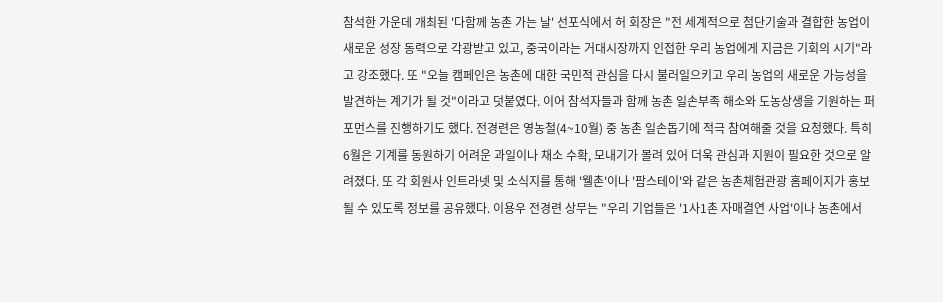참석한 가운데 개최된 '다함께 농촌 가는 날' 선포식에서 허 회장은 "전 세계적으로 첨단기술과 결합한 농업이 새로운 성장 동력으로 각광받고 있고, 중국이라는 거대시장까지 인접한 우리 농업에게 지금은 기회의 시기"라고 강조했다. 또 "오늘 캠페인은 농촌에 대한 국민적 관심을 다시 불러일으키고 우리 농업의 새로운 가능성을 발견하는 계기가 될 것"이라고 덧붙였다. 이어 참석자들과 함께 농촌 일손부족 해소와 도농상생을 기원하는 퍼포먼스를 진행하기도 했다. 전경련은 영농철(4~10월) 중 농촌 일손돕기에 적극 참여해줄 것을 요청했다. 특히 6월은 기계를 동원하기 어려운 과일이나 채소 수확, 모내기가 몰려 있어 더욱 관심과 지원이 필요한 것으로 알려졌다. 또 각 회원사 인트라넷 및 소식지를 통해 '웰촌'이나 '팜스테이'와 같은 농촌체험관광 홈페이지가 홍보될 수 있도록 정보를 공유했다. 이용우 전경련 상무는 "우리 기업들은 '1사1촌 자매결연 사업'이나 농촌에서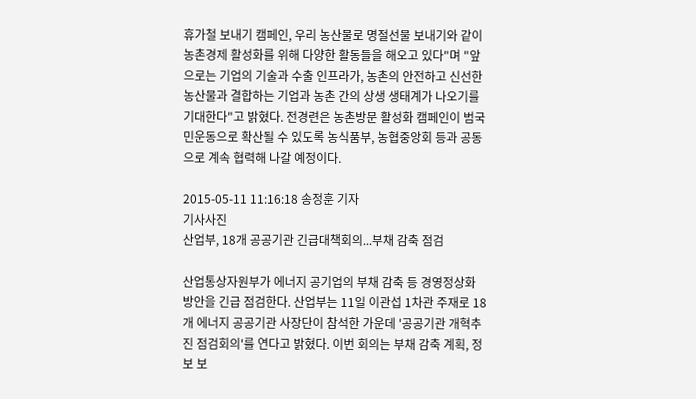휴가철 보내기 캠페인, 우리 농산물로 명절선물 보내기와 같이 농촌경제 활성화를 위해 다양한 활동들을 해오고 있다"며 "앞으로는 기업의 기술과 수출 인프라가, 농촌의 안전하고 신선한 농산물과 결합하는 기업과 농촌 간의 상생 생태계가 나오기를 기대한다"고 밝혔다. 전경련은 농촌방문 활성화 캠페인이 범국민운동으로 확산될 수 있도록 농식품부, 농협중앙회 등과 공동으로 계속 협력해 나갈 예정이다.

2015-05-11 11:16:18 송정훈 기자
기사사진
산업부, 18개 공공기관 긴급대책회의...부채 감축 점검

산업통상자원부가 에너지 공기업의 부채 감축 등 경영정상화 방안을 긴급 점검한다. 산업부는 11일 이관섭 1차관 주재로 18개 에너지 공공기관 사장단이 참석한 가운데 '공공기관 개혁추진 점검회의'를 연다고 밝혔다. 이번 회의는 부채 감축 계획, 정보 보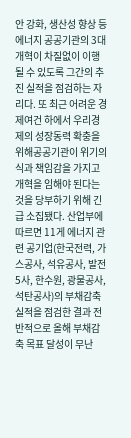안 강화, 생산성 향상 등 에너지 공공기관의 3대 개혁이 차질없이 이행될 수 있도록 그간의 추진 실적을 점검하는 자리다. 또 최근 어려운 경제여건 하에서 우리경제의 성장동력 확충을 위해공공기관이 위기의식과 책임감을 가지고 개혁을 임해야 된다는 것을 당부하기 위해 긴급 소집됐다. 산업부에 따르면 11게 에너지 관련 공기업(한국전력, 가스공사, 석유공사, 발전 5사, 한수원, 광물공사, 석탄공사)의 부채감축 실적을 점검한 결과 전반적으로 올해 부채감축 목표 달성이 무난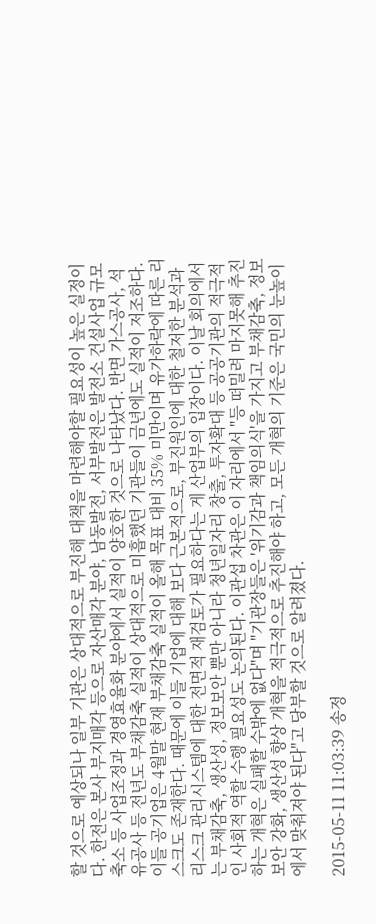할 것으로 예상되나 일부 기관은 상대적으로 부진해 대책을 마련해야할 필요성이 높은 실정이다. 한전은 본사 부지매각 등으로 자산매각 분야, 남동발전, 서부발전은 발전소 건설사업 규모 축소 등 사업조정과 경영효율화 분야에서 실적이 양호한 것으로 나타났다. 반면 가스공사, 석유공사 등 전년도 부채감축 실적이 상대적으로 미흡했던 기관들이 금년에도 실적이 저조하다. 이들 공기업은 4월말 현재 부채감축 실적이 올해 목표 대비 35% 미만이며 유가하락에 따른 리스크도 존재한다. 때문에 이들 기업에 대해 보다 근본적으로, 부진원인에 대한 철저한 분석과 리스크 관리시스템에 대한 전면적 재검토가 필요하다는 게 산업부의 입장이다. 이날 회의에서는 부채감축, 생산성, 정보보안 뿐만 아니라 청년일자리 창출, 투자확대 등 공공기관의 적극적인 사회적 역할 수행 필요성도 논의된다. 이관섭 차관은 이 자리에서 "등 떠밀려 마지못해 추진하는 개혁은 실패할 수밖에 없다"며 "기관장들은 '위기감과 책임의식'을 가지고 부채감축, 정보보안 강화, 생산성 향상 개혁을 적극적으로 추진해야 하고, 모든 개혁의 기준은 국민의 눈높이에서 맞춰져야 된다"고 당부할 것으로 알려졌다.

2015-05-11 11:03:39 송정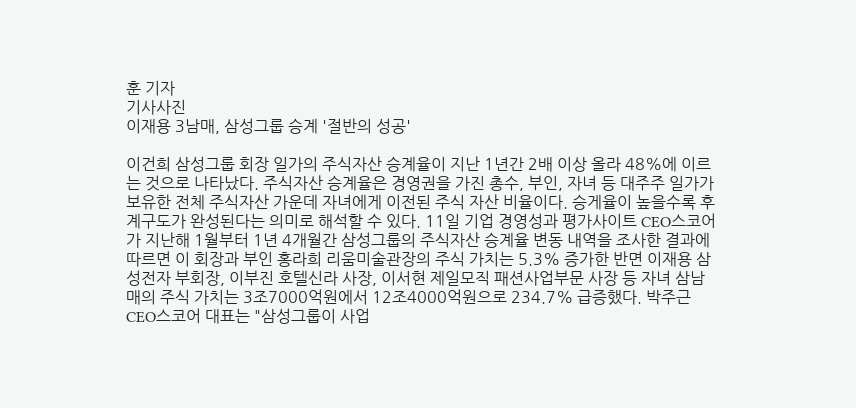훈 기자
기사사진
이재용 3남매, 삼성그룹 승계 '절반의 성공'

이건희 삼성그룹 회장 일가의 주식자산 승계율이 지난 1년간 2배 이상 올라 48%에 이르는 것으로 나타났다. 주식자산 승계율은 경영권을 가진 총수, 부인, 자녀 등 대주주 일가가 보유한 전체 주식자산 가운데 자녀에게 이전된 주식 자산 비율이다. 승게율이 높을수록 후계구도가 완성된다는 의미로 해석할 수 있다. 11일 기업 경영성과 평가사이트 CEO스코어가 지난해 1월부터 1년 4개월간 삼성그룹의 주식자산 승계율 변동 내역을 조사한 결과에 따르면 이 회장과 부인 홍라희 리움미술관장의 주식 가치는 5.3% 증가한 반면 이재용 삼성전자 부회장, 이부진 호텔신라 사장, 이서현 제일모직 패션사업부문 사장 등 자녀 삼남매의 주식 가치는 3조7000억원에서 12조4000억원으로 234.7% 급증했다. 박주근 CEO스코어 대표는 "삼성그룹이 사업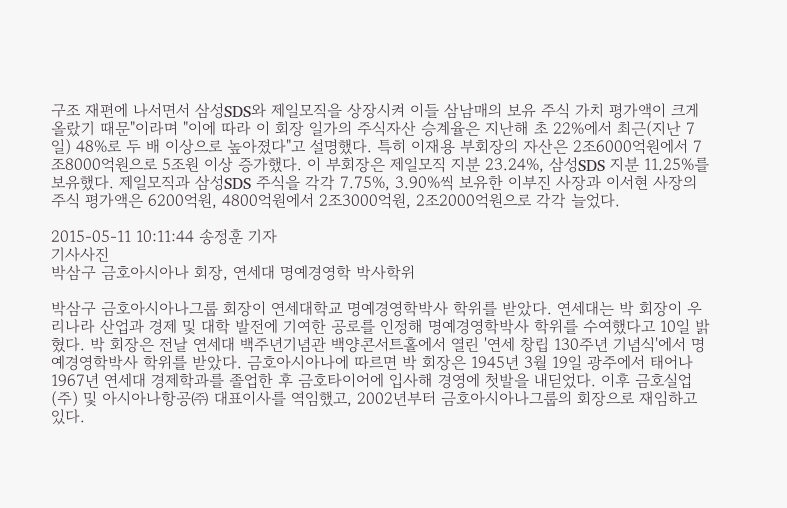구조 재편에 나서면서 삼성SDS와 제일모직을 상장시켜 이들 삼남매의 보유 주식 가치 평가액이 크게 올랐기 때문"이라며 "이에 따라 이 회장 일가의 주식자산 승계율은 지난해 초 22%에서 최근(지난 7일) 48%로 두 배 이상으로 높아졌다"고 설명했다. 특히 이재용 부회장의 자산은 2조6000억원에서 7조8000억원으로 5조원 이상 증가했다. 이 부회장은 제일모직 지분 23.24%, 삼성SDS 지분 11.25%를 보유했다. 제일모직과 삼성SDS 주식을 각각 7.75%, 3.90%씩 보유한 이부진 사장과 이서현 사장의 주식 평가액은 6200억원, 4800억원에서 2조3000억원, 2조2000억원으로 각각 늘었다.

2015-05-11 10:11:44 송정훈 기자
기사사진
박삼구 금호아시아나 회장, 연세대 명예경영학 박사학위

박삼구 금호아시아나그룹 회장이 연세대학교 명예경영학박사 학위를 받았다. 연세대는 박 회장이 우리나라 산업과 경제 및 대학 발전에 기여한 공로를 인정해 명예경영학박사 학위를 수여했다고 10일 밝혔다. 박 회장은 전날 연세대 백주년기념관 백양콘서트홀에서 열린 '연세 창립 130주년 기념식'에서 명예경영학박사 학위를 받았다. 금호아시아나에 따르면 박 회장은 1945년 3월 19일 광주에서 태어나 1967년 연세대 경제학과를 졸업한 후 금호타이어에 입사해 경영에 첫발을 내딛었다. 이후 금호실업(주) 및 아시아나항공㈜ 대표이사를 역임했고, 2002년부터 금호아시아나그룹의 회장으로 재임하고 있다.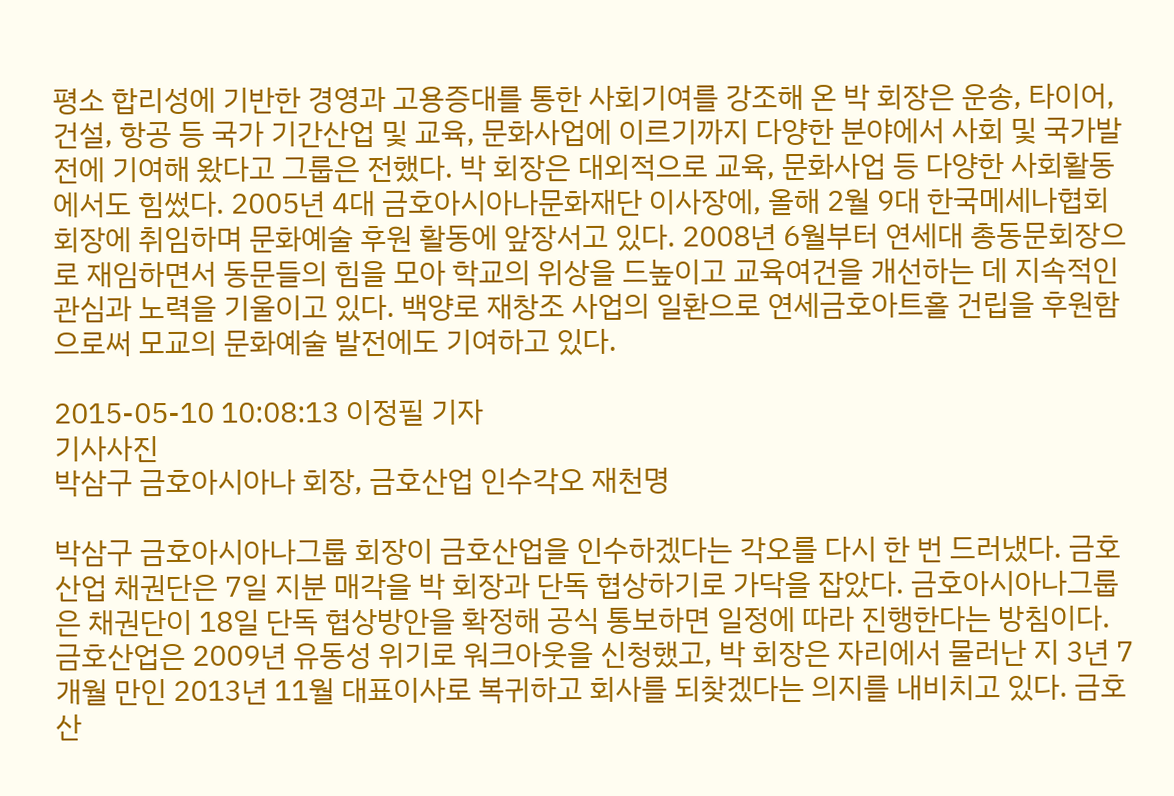평소 합리성에 기반한 경영과 고용증대를 통한 사회기여를 강조해 온 박 회장은 운송, 타이어, 건설, 항공 등 국가 기간산업 및 교육, 문화사업에 이르기까지 다양한 분야에서 사회 및 국가발전에 기여해 왔다고 그룹은 전했다. 박 회장은 대외적으로 교육, 문화사업 등 다양한 사회활동에서도 힘썼다. 2005년 4대 금호아시아나문화재단 이사장에, 올해 2월 9대 한국메세나협회 회장에 취임하며 문화예술 후원 활동에 앞장서고 있다. 2008년 6월부터 연세대 총동문회장으로 재임하면서 동문들의 힘을 모아 학교의 위상을 드높이고 교육여건을 개선하는 데 지속적인 관심과 노력을 기울이고 있다. 백양로 재창조 사업의 일환으로 연세금호아트홀 건립을 후원함으로써 모교의 문화예술 발전에도 기여하고 있다.

2015-05-10 10:08:13 이정필 기자
기사사진
박삼구 금호아시아나 회장, 금호산업 인수각오 재천명

박삼구 금호아시아나그룹 회장이 금호산업을 인수하겠다는 각오를 다시 한 번 드러냈다. 금호산업 채권단은 7일 지분 매각을 박 회장과 단독 협상하기로 가닥을 잡았다. 금호아시아나그룹은 채권단이 18일 단독 협상방안을 확정해 공식 통보하면 일정에 따라 진행한다는 방침이다. 금호산업은 2009년 유동성 위기로 워크아웃을 신청했고, 박 회장은 자리에서 물러난 지 3년 7개월 만인 2013년 11월 대표이사로 복귀하고 회사를 되찾겠다는 의지를 내비치고 있다. 금호산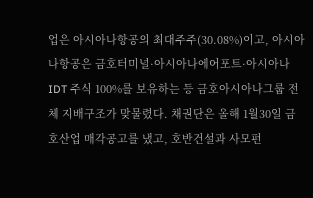업은 아시아나항공의 최대주주(30.08%)이고, 아시아나항공은 금호터미널·아시아나에어포트·아시아나IDT 주식 100%를 보유하는 등 금호아시아나그룹 전체 지배구조가 맞물렸다. 채권단은 올해 1월30일 금호산업 매각공고를 냈고, 호반건설과 사모펀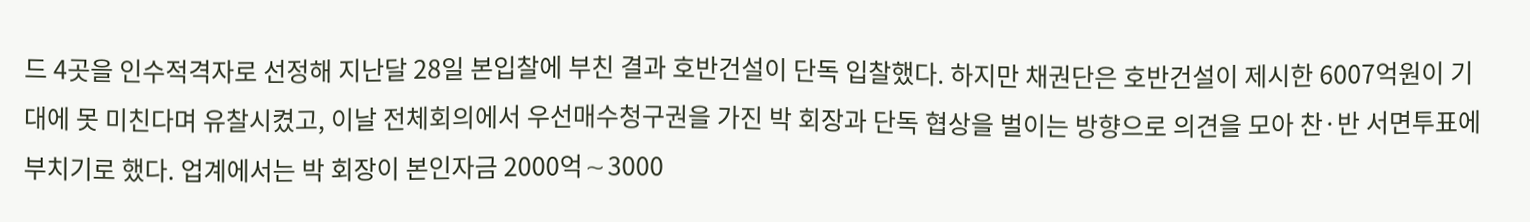드 4곳을 인수적격자로 선정해 지난달 28일 본입찰에 부친 결과 호반건설이 단독 입찰했다. 하지만 채권단은 호반건설이 제시한 6007억원이 기대에 못 미친다며 유찰시켰고, 이날 전체회의에서 우선매수청구권을 가진 박 회장과 단독 협상을 벌이는 방향으로 의견을 모아 찬·반 서면투표에 부치기로 했다. 업계에서는 박 회장이 본인자금 2000억∼3000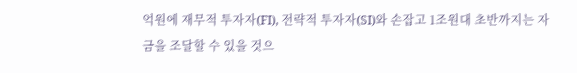억원에 재무적 투자자(FI), 전략적 투자자(SI)와 손잡고 1조원대 초반까지는 자금을 조달할 수 있을 것으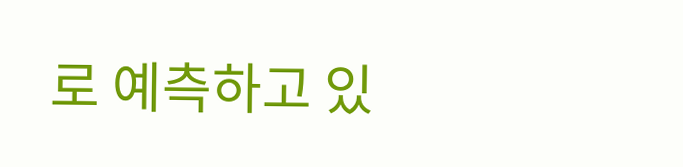로 예측하고 있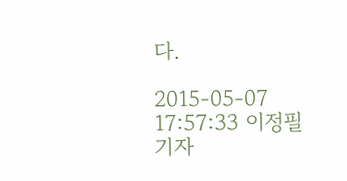다.

2015-05-07 17:57:33 이정필 기자